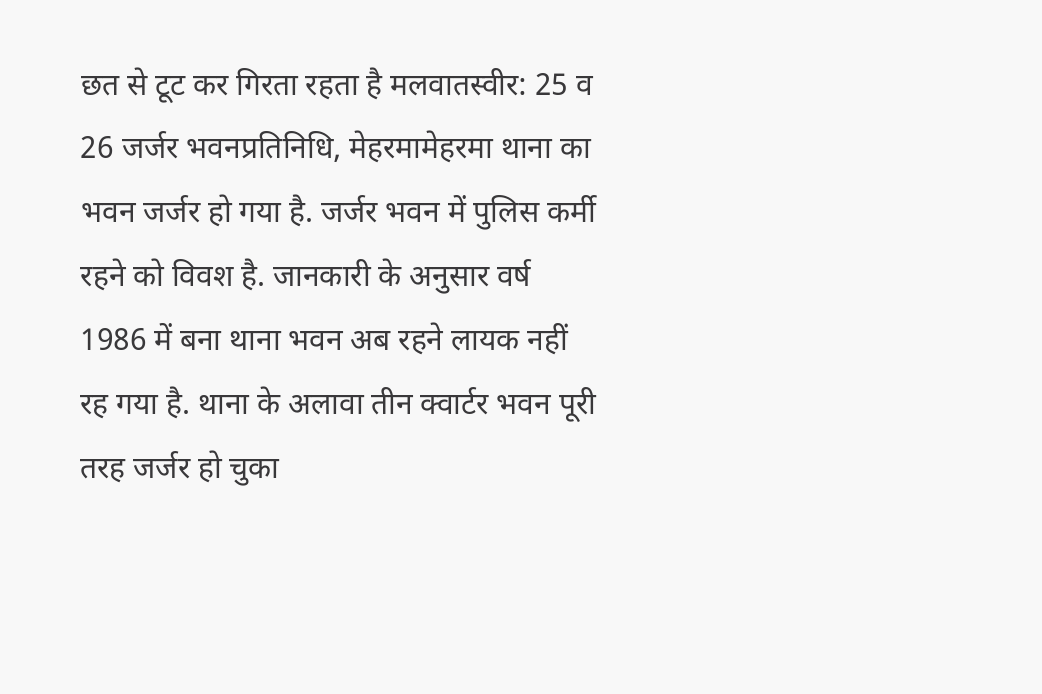छत से टूट कर गिरता रहता है मलवातस्वीर: 25 व 26 जर्जर भवनप्रतिनिधि, मेहरमामेहरमा थाना का भवन जर्जर हो गया है. जर्जर भवन में पुलिस कर्मी रहने को विवश है. जानकारी के अनुसार वर्ष 1986 में बना थाना भवन अब रहने लायक नहीं रह गया है. थाना के अलावा तीन क्वार्टर भवन पूरी तरह जर्जर हो चुका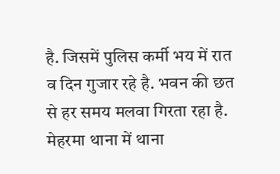है. जिसमें पुलिस कर्मी भय में रात व दिन गुजार रहे है. भवन की छत से हर समय मलवा गिरता रहा है. मेहरमा थाना में थाना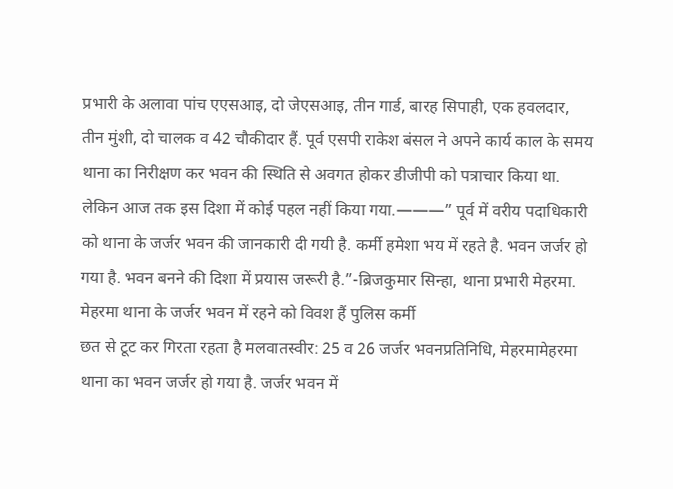प्रभारी के अलावा पांच एएसआइ, दो जेएसआइ, तीन गार्ड, बारह सिपाही, एक हवलदार, तीन मुंशी, दो चालक व 42 चौकीदार हैं. पूर्व एसपी राकेश बंसल ने अपने कार्य काल के समय थाना का निरीक्षण कर भवन की स्थिति से अवगत होकर डीजीपी को पत्राचार किया था. लेकिन आज तक इस दिशा में कोई पहल नहीं किया गया.———” पूर्व में वरीय पदाधिकारी को थाना के जर्जर भवन की जानकारी दी गयी है. कर्मी हमेशा भय में रहते है. भवन जर्जर हो गया है. भवन बनने की दिशा में प्रयास जरूरी है.”-ब्रिजकुमार सिन्हा, थाना प्रभारी मेहरमा.
मेहरमा थाना के जर्जर भवन में रहने को विवश हैं पुलिस कर्मी
छत से टूट कर गिरता रहता है मलवातस्वीर: 25 व 26 जर्जर भवनप्रतिनिधि, मेहरमामेहरमा थाना का भवन जर्जर हो गया है. जर्जर भवन में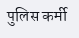पुलिस कर्मी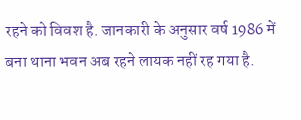रहने को विवश है. जानकारी के अनुसार वर्ष 1986 में बना थाना भवन अब रहने लायक नहीं रह गया है.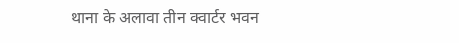थाना के अलावा तीन क्वार्टर भवन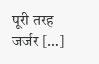पूरी तरह जर्जर […]